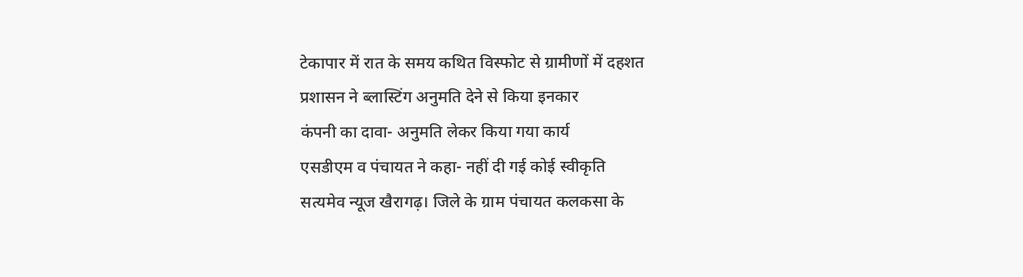टेकापार में रात के समय कथित विस्फोट से ग्रामीणों में दहशत
प्रशासन ने ब्लास्टिंग अनुमति देने से किया इनकार
कंपनी का दावा- अनुमति लेकर किया गया कार्य
एसडीएम व पंचायत ने कहा- नहीं दी गई कोई स्वीकृति
सत्यमेव न्यूज खैरागढ़। जिले के ग्राम पंचायत कलकसा के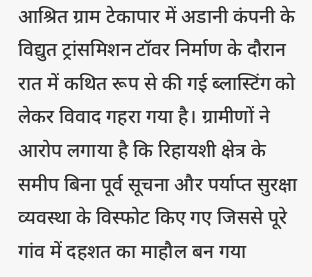आश्रित ग्राम टेकापार में अडानी कंपनी के विद्युत ट्रांसमिशन टॉवर निर्माण के दौरान रात में कथित रूप से की गई ब्लास्टिंग को लेकर विवाद गहरा गया है। ग्रामीणों ने आरोप लगाया है कि रिहायशी क्षेत्र के समीप बिना पूर्व सूचना और पर्याप्त सुरक्षा व्यवस्था के विस्फोट किए गए जिससे पूरे गांव में दहशत का माहौल बन गया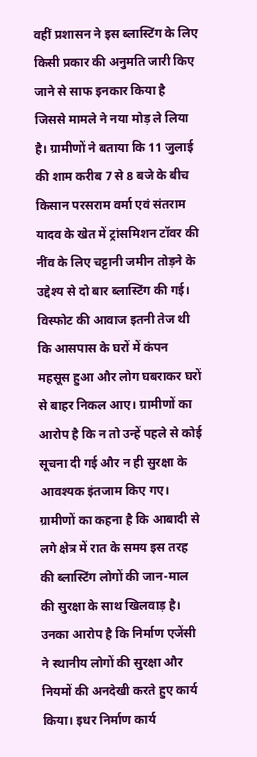वहीं प्रशासन ने इस ब्लास्टिंग के लिए किसी प्रकार की अनुमति जारी किए जाने से साफ इनकार किया है जिससे मामले ने नया मोड़ ले लिया है। ग्रामीणों ने बताया कि 11 जुलाई की शाम करीब 7 से 8 बजे के बीच किसान परसराम वर्मा एवं संतराम यादव के खेत में ट्रांसमिशन टॉवर की नींव के लिए चट्टानी जमीन तोड़ने के उद्देश्य से दो बार ब्लास्टिंग की गई। विस्फोट की आवाज इतनी तेज थी कि आसपास के घरों में कंपन महसूस हुआ और लोग घबराकर घरों से बाहर निकल आए। ग्रामीणों का आरोप है कि न तो उन्हें पहले से कोई सूचना दी गई और न ही सुरक्षा के आवश्यक इंतजाम किए गए। ग्रामीणों का कहना है कि आबादी से लगे क्षेत्र में रात के समय इस तरह की ब्लास्टिंग लोगों की जान-माल की सुरक्षा के साथ खिलवाड़ है। उनका आरोप है कि निर्माण एजेंसी ने स्थानीय लोगों की सुरक्षा और नियमों की अनदेखी करते हुए कार्य किया। इधर निर्माण कार्य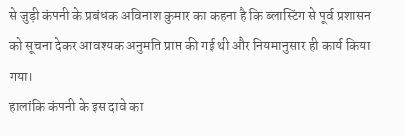से जुड़ी कंपनी के प्रबंधक अविनाश कुमार का कहना है कि ब्लास्टिंग से पूर्व प्रशासन को सूचना देकर आवश्यक अनुमति प्राप्त की गई थी और नियमानुसार ही कार्य किया गया।
हालांकि कंपनी के इस दावे का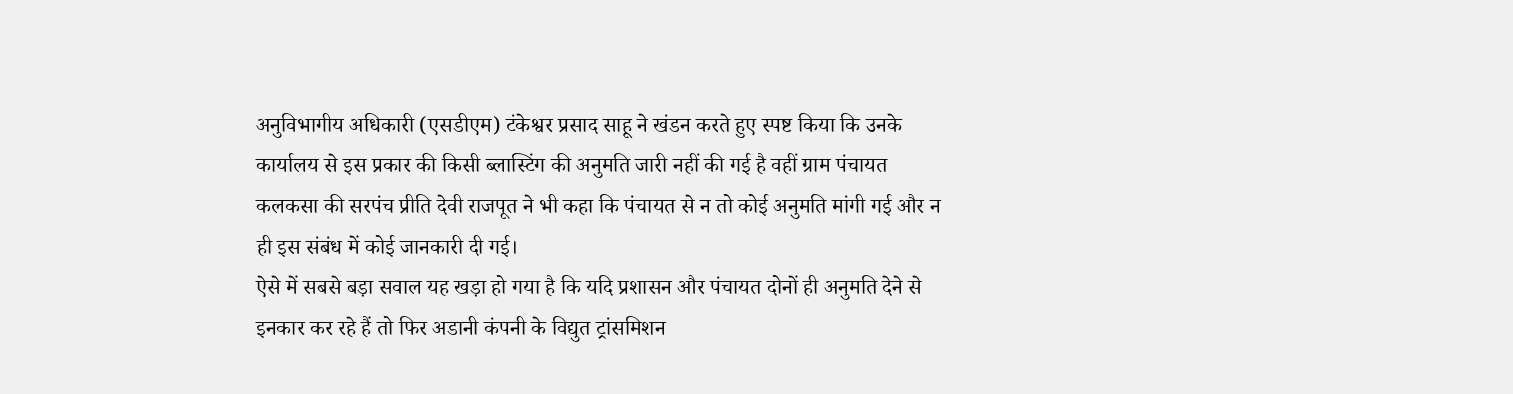अनुविभागीय अधिकारी (एसडीएम) टंकेश्वर प्रसाद साहू ने खंडन करते हुए स्पष्ट किया कि उनके कार्यालय से इस प्रकार की किसी ब्लास्टिंग की अनुमति जारी नहीं की गई है वहीं ग्राम पंचायत कलकसा की सरपंच प्रीति देवी राजपूत ने भी कहा कि पंचायत से न तो कोई अनुमति मांगी गई और न ही इस संबंध में कोई जानकारी दी गई।
ऐसे में सबसे बड़ा सवाल यह खड़ा हो गया है कि यदि प्रशासन और पंचायत दोनों ही अनुमति देने से इनकार कर रहे हैं तो फिर अडानी कंपनी के विद्युत ट्रांसमिशन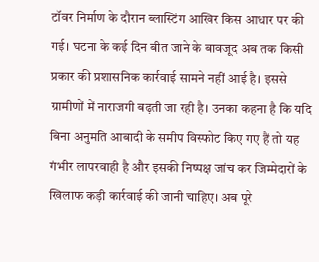टॉवर निर्माण के दौरान ब्लास्टिंग आखिर किस आधार पर की गई। घटना के कई दिन बीत जाने के बावजूद अब तक किसी प्रकार की प्रशासनिक कार्रवाई सामने नहीं आई है। इससे ग्रामीणों में नाराजगी बढ़ती जा रही है। उनका कहना है कि यदि बिना अनुमति आबादी के समीप विस्फोट किए गए हैं तो यह गंभीर लापरवाही है और इसकी निष्पक्ष जांच कर जिम्मेदारों के खिलाफ कड़ी कार्रवाई की जानी चाहिए। अब पूरे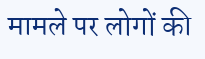मामले पर लोगों की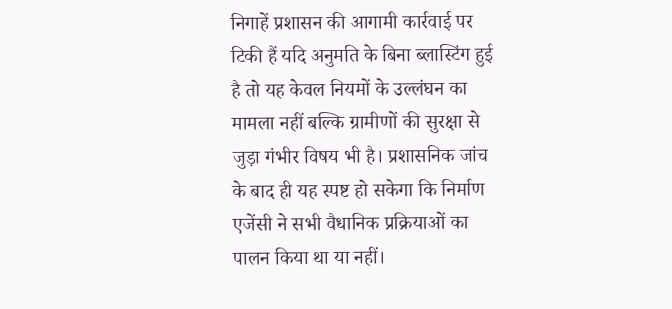निगाहें प्रशासन की आगामी कार्रवाई पर टिकी हैं यदि अनुमति के बिना ब्लास्टिंग हुई है तो यह केवल नियमों के उल्लंघन का मामला नहीं बल्कि ग्रामीणों की सुरक्षा से जुड़ा गंभीर विषय भी है। प्रशासनिक जांच के बाद ही यह स्पष्ट हो सकेगा कि निर्माण एजेंसी ने सभी वैधानिक प्रक्रियाओं का पालन किया था या नहीं।